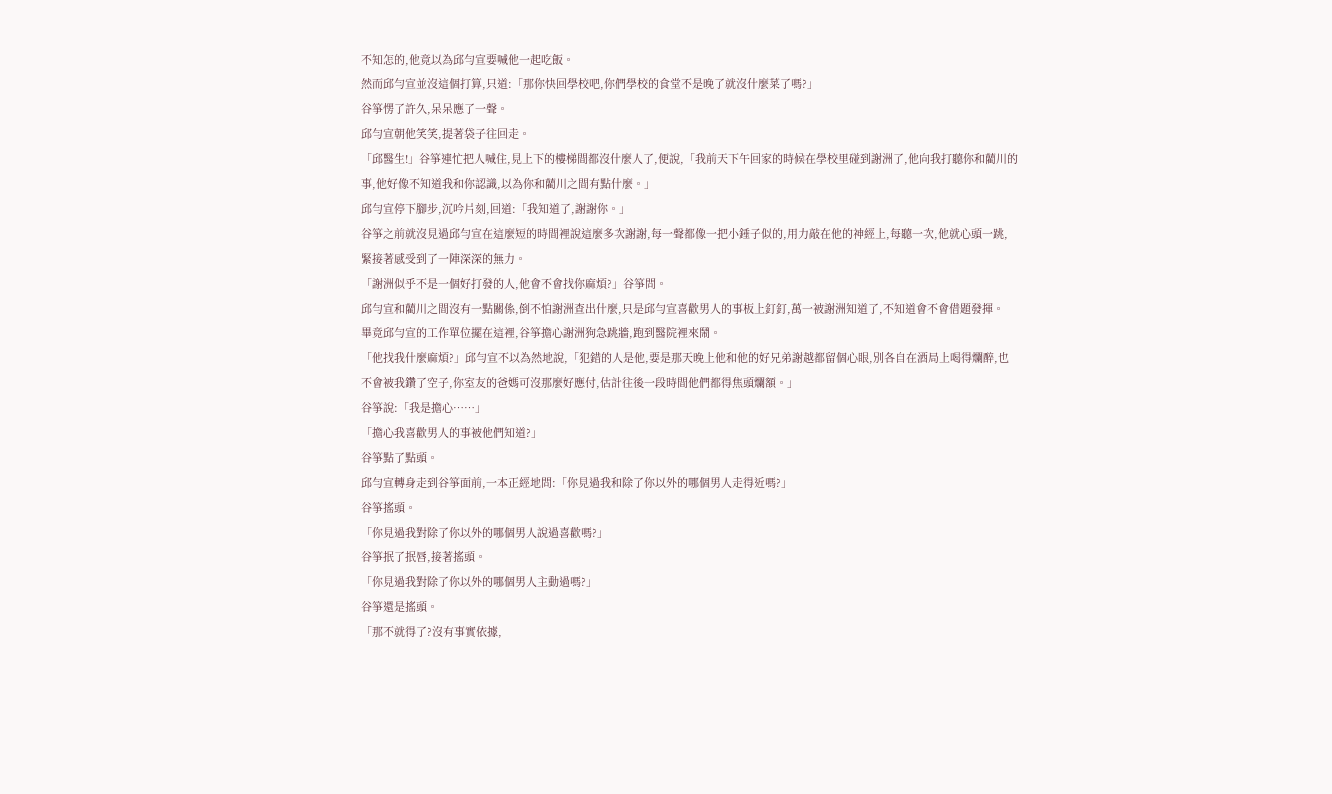不知怎的,他竟以為邱勻宣要喊他一起吃飯。
然而邱勻宣並沒這個打算,只道:「那你快回學校吧,你們學校的食堂不是晚了就沒什麼菜了嗎?」
谷箏愣了許久,呆呆應了一聲。
邱勻宣朝他笑笑,提著袋子往回走。
「邱醫生!」谷箏連忙把人喊住,見上下的樓梯間都沒什麼人了,便說,「我前天下午回家的時候在學校里碰到謝洲了,他向我打聽你和藺川的事,他好像不知道我和你認識,以為你和藺川之間有點什麼。」
邱勻宣停下腳步,沉吟片刻,回道:「我知道了,謝謝你。」
谷箏之前就沒見過邱勻宣在這麼短的時間裡說這麼多次謝謝,每一聲都像一把小錘子似的,用力敲在他的神經上,每聽一次,他就心頭一跳,緊接著感受到了一陣深深的無力。
「謝洲似乎不是一個好打發的人,他會不會找你麻煩?」谷箏問。
邱勻宣和藺川之間沒有一點關係,倒不怕謝洲查出什麼,只是邱勻宣喜歡男人的事板上釘釘,萬一被謝洲知道了,不知道會不會借題發揮。
畢竟邱勻宣的工作單位擺在這裡,谷箏擔心謝洲狗急跳牆,跑到醫院裡來鬧。
「他找我什麼麻煩?」邱勻宣不以為然地說,「犯錯的人是他,要是那天晚上他和他的好兄弟謝越都留個心眼,別各自在酒局上喝得爛醉,也不會被我鑽了空子,你室友的爸媽可沒那麼好應付,估計往後一段時間他們都得焦頭爛額。」
谷箏說:「我是擔心……」
「擔心我喜歡男人的事被他們知道?」
谷箏點了點頭。
邱勻宣轉身走到谷箏面前,一本正經地問:「你見過我和除了你以外的哪個男人走得近嗎?」
谷箏搖頭。
「你見過我對除了你以外的哪個男人說過喜歡嗎?」
谷箏抿了抿唇,接著搖頭。
「你見過我對除了你以外的哪個男人主動過嗎?」
谷箏還是搖頭。
「那不就得了?沒有事實依據,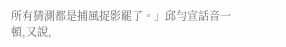所有猜測都是捕風捉影罷了。」邱勻宣話音一頓,又說,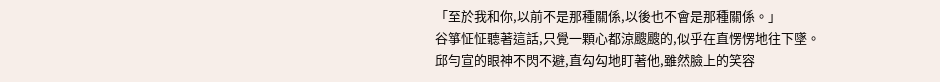「至於我和你,以前不是那種關係,以後也不會是那種關係。」
谷箏怔怔聽著這話,只覺一顆心都涼颼颼的,似乎在直愣愣地往下墜。
邱勻宣的眼神不閃不避,直勾勾地盯著他,雖然臉上的笑容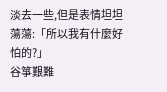淡去一些,但是表情坦坦蕩蕩:「所以我有什麼好怕的?」
谷箏艱難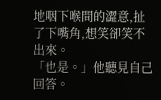地咽下喉間的澀意,扯了下嘴角,想笑卻笑不出來。
「也是。」他聽見自己回答。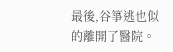最後,谷箏逃也似的離開了醫院。